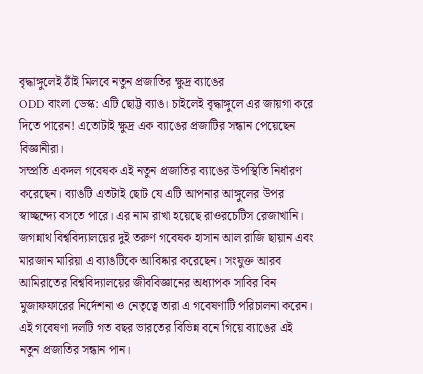বৃদ্ধাঙ্গুলেই ঠাঁই মিলবে নতুন প্রজাতির ক্ষুদ্র ব্যাঙের
ODD বাংলা ডেস্ক: এটি ছোট্ট ব্যাঙ। চাইলেই বৃদ্ধাঙ্গুলে এর জায়গা করে দিতে পারেন! এতোটাই ক্ষুদ্র এক ব্যাঙের প্রজাটির সন্ধান পেয়েছেন বিজ্ঞানীরা।
সম্প্রতি একদল গবেষক এই নতুন প্রজাতির ব্যাঙের উপস্থিতি নির্ধারণ করেছেন। ব্যাঙটি এতটাই ছোট যে এটি আপনার আঙ্গুলের উপর স্বাচ্ছন্দ্যে বসতে পারে। এর নাম রাখা হয়েছে রাওরচেটিস রেজাখানি।
জগন্নাথ বিশ্ববিদ্যালয়ের দুই তরুণ গবেষক হাসান আল রাজি ছায়ান এবং মারজান মারিয়া এ ব্যাঙটিকে আবিষ্কার করেছেন। সংযুক্ত আরব আমিরাতের বিশ্ববিদ্যালয়ের জীববিজ্ঞানের অধ্যাপক সাবির বিন মুজাফফারের নির্দেশনা ও নেতৃত্বে তারা এ গবেষণাটি পরিচালনা করেন।
এই গবেষণা দলটি গত বছর ভারতের বিভিন্ন বনে গিয়ে ব্যাঙের এই নতুন প্রজাতির সন্ধান পান।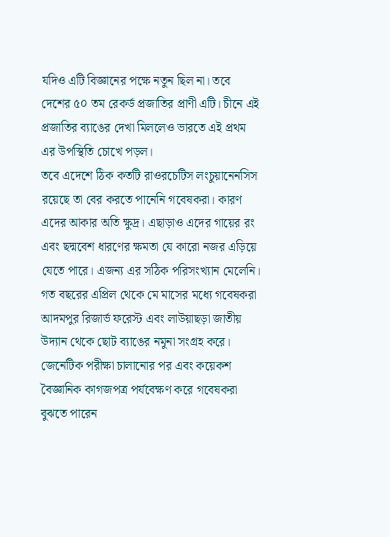যদিও এটি বিজ্ঞানের পক্ষে নতুন ছিল না। তবে দেশের ৫০ তম রেকর্ড প্রজাতির প্রাণী এটি। চীনে এই প্রজাতির ব্যাঙের দেখা মিললেও ভারতে এই প্রথম এর উপস্থিতি চোখে পড়ল।
তবে এদেশে ঠিক কতটি রাওরচেটিস লংচুয়ানেনসিস রয়েছে তা বের করতে পানেনি গবেষকরা। কারণ এদের আকার অতি ক্ষুদ্র। এছাড়াও এদের গায়ের রং এবং ছদ্মবেশ ধারণের ক্ষমতা যে কারো নজর এড়িয়ে যেতে পারে। এজন্য এর সঠিক পরিসংখ্যান মেলেনি।
গত বছরের এপ্রিল থেকে মে মাসের মধ্যে গবেষকরা আদমপুর রিজার্ভ ফরেস্ট এবং লাউয়াছড়া জাতীয় উদ্যান থেকে ছোট ব্যাঙের নমুনা সংগ্রহ করে। জেনেটিক পরীক্ষা চালানোর পর এবং কয়েকশ বৈজ্ঞানিক কাগজপত্র পর্যবেক্ষণ করে গবেষকরা বুঝতে পারেন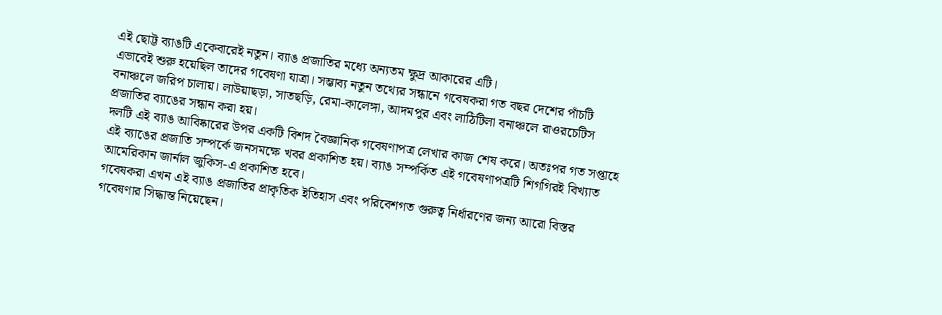এই ছোট্ট ব্যাঙটি একেবারেই নতুন। ব্যাঙ প্রজাতির মধ্যে অন্যতম ক্ষুদ্র আকারের এটি।
এভাবেই শুরু হয়েছিল তাদের গবেষণা যাত্রা। সম্ভাব্য নতুন তথ্যের সন্ধানে গবেষকরা গত বছর দেশের পাঁচটি বনাঞ্চলে জরিপ চালায়। লাউয়াছড়া, সাতছড়ি, রেমা-কালেঙ্গা, আদমপুর এবং লাঠিটিলা বনাঞ্চলে রাওরচেটিস প্রজাতির ব্যাঙের সন্ধান করা হয়।
দলটি এই ব্যাঙ আবিষ্কারের উপর একটি বিশদ বৈজ্ঞানিক গবেষণাপত্র লেখার কাজ শেষ করে। অতঃপর গত সপ্তাহে এই ব্যাঙের প্রজাতি সম্পর্কে জনসমক্ষে খবর প্রকাশিত হয়। ব্যাঙ সম্পর্কিত এই গবেষণাপত্রটি শিগগিরই বিখ্যাত আমেরিকান জার্নাল জুকিস-এ প্রকাশিত হবে।
গবেষকরা এখন এই ব্যাঙ প্রজাতির প্রাকৃতিক ইতিহাস এবং পরিবেশগত গুরুত্ব নির্ধারণের জন্য আরো বিস্তর গবেষণার সিদ্ধান্ত নিয়েছেন।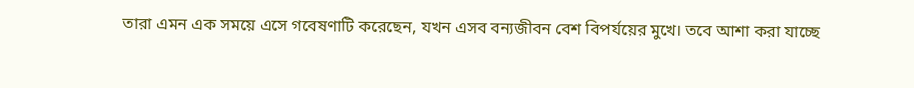তারা এমন এক সময়ে এসে গবেষণাটি করেছেন, যখন এসব বন্যজীবন বেশ বিপর্যয়ের মুখে। তবে আশা করা যাচ্ছে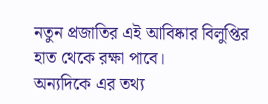নতুন প্রজাতির এই আবিষ্কার বিলুপ্তির হাত থেকে রক্ষা পাবে।
অন্যদিকে এর তথ্য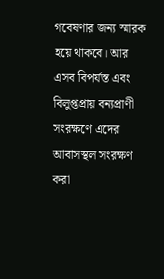গবেষণার জন্য স্মারক হয়ে থাকবে। আর এসব বিপর্যস্ত এবং বিলুপ্তপ্রায় বন্যপ্রাণী সংরক্ষণে এদের আবাসস্থল সংরক্ষণ করা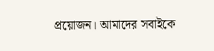প্রয়োজন। আমাদের সবাইকে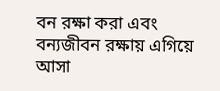বন রক্ষা করা এবং বন্যজীবন রক্ষায় এগিয়ে আসা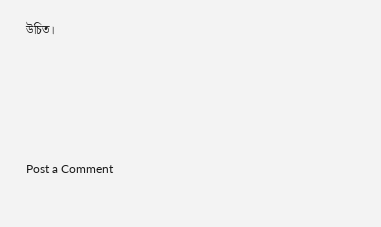উচিত।





Post a Comment